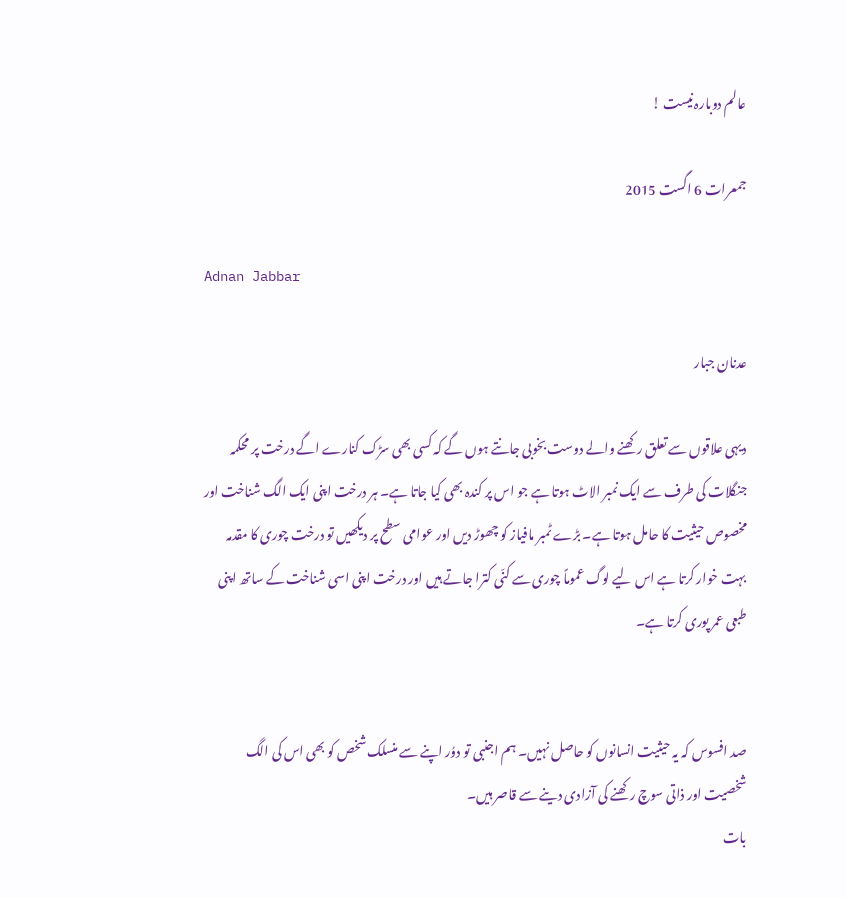عالم دوبارہ نیست !

جمعرات 6 اگست 2015

Adnan Jabbar

عدنان جبار

دیہی علاقوں سے تعلق رکھنے والے دوست بخوبی جانتے ہوں گے کہ کسی بھی سڑک کنارے اگے درخت پر محکمہ جنگلات کی طرف سے ایک نمبر الاٹ ہوتا ہے جو اس پر کندہ بھی کیا جاتا ہے۔ ہر درخت اپنی ایک الگ شناخت اور مخصوص حیثیت کا حامل ہوتا ہے۔ بڑے ٹمبر مافیاز کو چھوڑ دیں اور عوامی سطح پر دیکھیں تو درخت چوری کا مقدمہ بہت خوار کرتا ہے اس لیے لوگ عموماً چوری سے کنّی کترا جاتے ہیں اور درخت اپنی اسی شناخت کے ساتھ اپنی طبعی عمر پوری کرتا ہے۔


صد افسوس کہ یہ حیثیت انسانوں کو حاصل نہیں۔ ہم اجنبی تو دوُر اپنے سے منسلک شخص کو بھی اس کی الگ شخصیت اور ذاتی سوچ رکھنے کی آزادی دینے سے قاصر ہیں۔
بات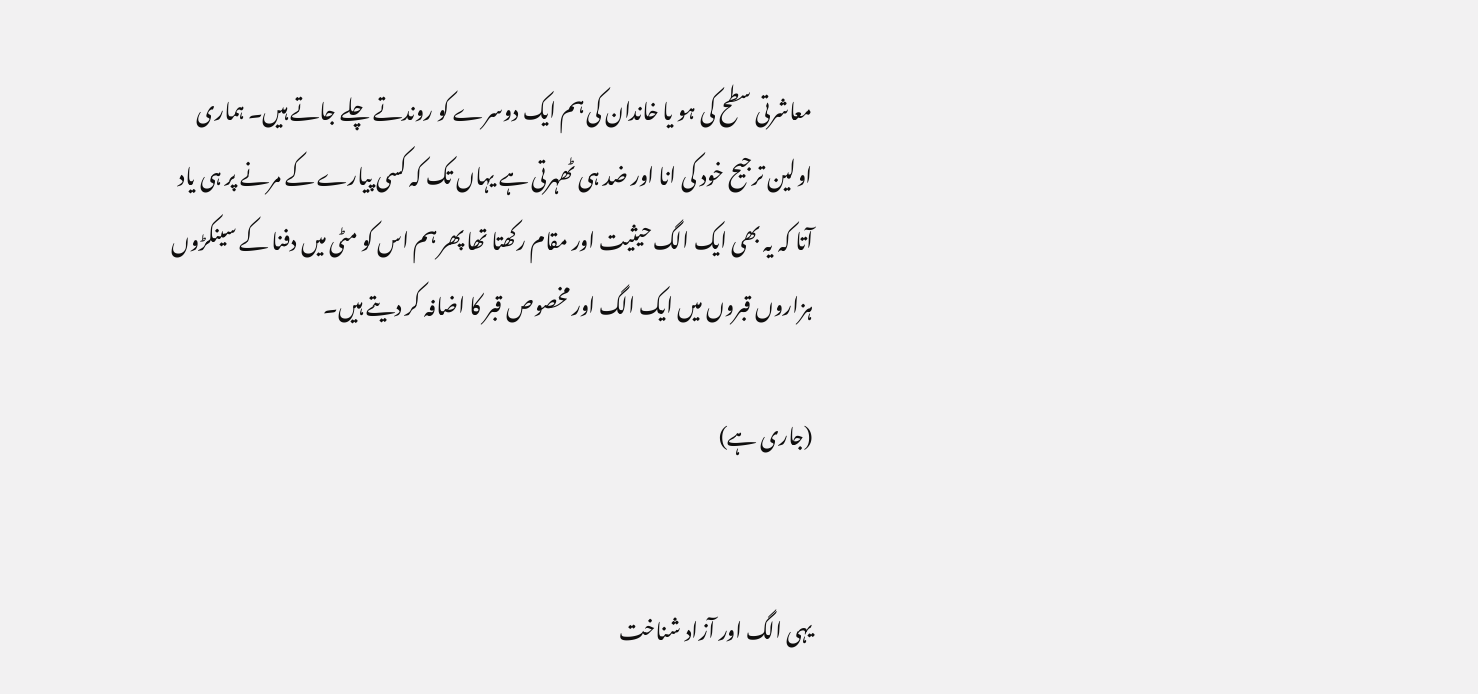معاشرتی سطح کی ہو یا خاندان کی ہم ایک دوسرے کو روندتے چلے جاتے ہیں۔ ہماری اولین ترجیح خود کی انا اور ضد ہی ٹھہرتی ہے یہاں تک کہ کسی پیارے کے مرنے پر ہی یاد آتا کہ یہ بھی ایک الگ حیثیت اور مقام رکھتا تھا پھر ہم اس کو مٹی میں دفنا کے سینکڑوں ہزاروں قبروں میں ایک الگ اور مخصوص قبر کا اضافہ کر دیتے ہیں۔

(جاری ہے)


یہی الگ اور آزاد شناخت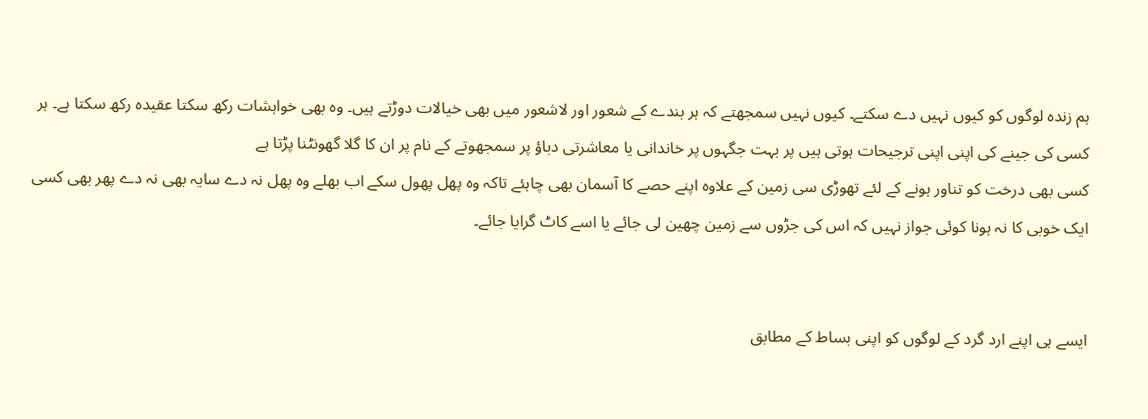ہم زندہ لوگوں کو کیوں نہیں دے سکتے۔ کیوں نہیں سمجھتے کہ ہر بندے کے شعور اور لاشعور میں بھی خیالات دوڑتے ہیں۔ وہ بھی خواہشات رکھ سکتا عقیدہ رکھ سکتا ہے۔ ہر کسی کی جینے کی اپنی اپنی ترجیحات ہوتی ہیں پر بہت جگہوں پر خاندانی یا معاشرتی دباؤ پر سمجھوتے کے نام پر ان کا گلا گھونٹنا پڑتا ہے
کسی بھی درخت کو تناور ہونے کے لئے تھوڑی سی زمین کے علاوہ اپنے حصے کا آسمان بھی چاہئے تاکہ وہ پھل پھول سکے اب بھلے وہ پھل نہ دے سایہ بھی نہ دے پھر بھی کسی ایک خوبی کا نہ ہونا کوئی جواز نہیں کہ اس کی جڑوں سے زمین چھین لی جائے یا اسے کاٹ گرایا جائے۔


ایسے ہی اپنے ارد گرد کے لوگوں کو اپنی بساط کے مطابق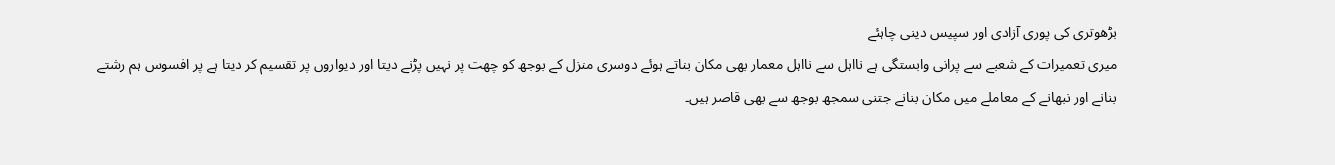بڑھوتری کی پوری آزادی اور سپیس دینی چاہئے
میری تعمیرات کے شعبے سے پرانی وابستگی ہے نااہل سے نااہل معمار بھی مکان بناتے ہوئے دوسری منزل کے بوجھ کو چھت پر نہیں پڑنے دیتا اور دیواروں پر تقسیم کر دیتا ہے پر افسوس ہم رشتے بنانے اور نبھانے کے معاملے میں مکان بنانے جتنی سمجھ بوجھ سے بھی قاصر ہیں۔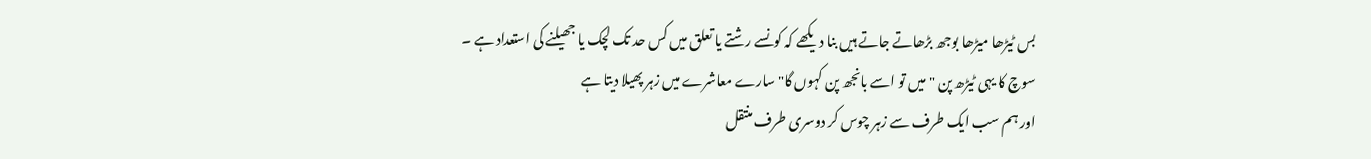بس ٹیڑھا میڑھا بوجھ بڑھاتے جاتے ہیں بنا دیکھے کہ کونسے رشتے یا تعلق میں کس حد تک لچک یا جھیلنے کی استعداد ہے ۔
سوچ کا یہی ٹیڑھ پن "میں تو اسے بانجھ پن کہوں گا" سارے معاشرے میں زہر پھیلا دیتا ہے
اور ہم سب ایک طرف سے زہر چوس کر دوسری طرف منتقل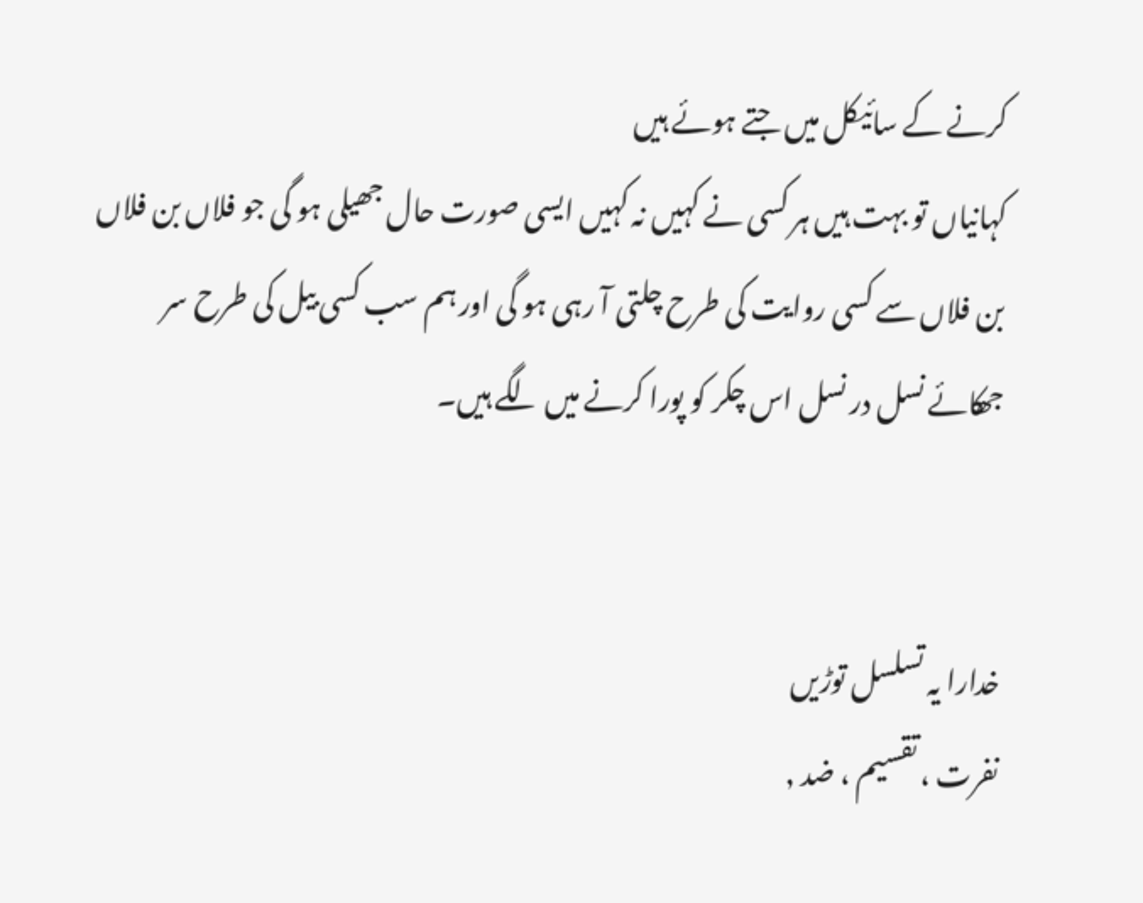کرنے کے سائیکل میں جتے ہوئے ہیں
کہانیاں تو بہت ہیں ہر کسی نے کہیں نہ کہیں ایسی صورت حال جھیلی ہو گی جو فلاں بن فلاں بن فلاں سے کسی روایت کی طرح چلتی آ رہی ہو گی اور ہم سب کسی بیل کی طرح سر جھکائے نسل در نسل اس چکر کو پورا کرنے میں لگے ہیں۔


خدارا یہ تسلسل توڑیں
نفرت ، تقسیم ، ضد ,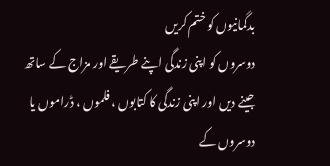بدگمانیوں کو ختم کریں
دوسروں کو اپنی زندگی اپنے طریقے اور مزاج کے ساتھ جینے دیں اور اپنی زندگی کا کتابوں ، فلموں ، ڈراموں یا دوسروں کے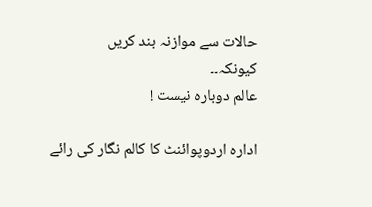حالات سے موازنہ بند کریں
کیونکہ۔۔
عالم دوبارہ نیست !

ادارہ اردوپوائنٹ کا کالم نگار کی رائے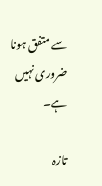سے متفق ہونا ضروری نہیں ہے۔

تازہ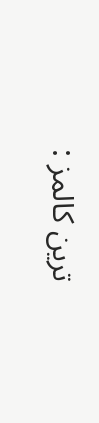ترین کالمز :